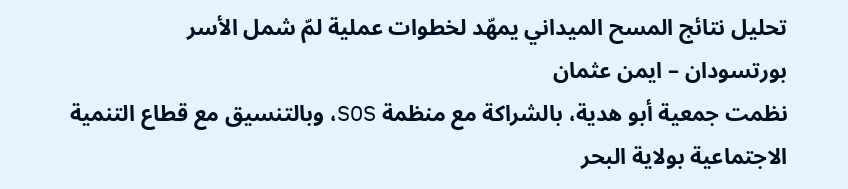تحليل نتائج المسح الميداني يمهّد لخطوات عملية لمّ شمل الأسر
بورتسودان – ايمن عثمان
نظمت جمعية أبو هدية، بالشراكة مع منظمة SOS، وبالتنسيق مع قطاع التنمية الاجتماعية بولاية البحر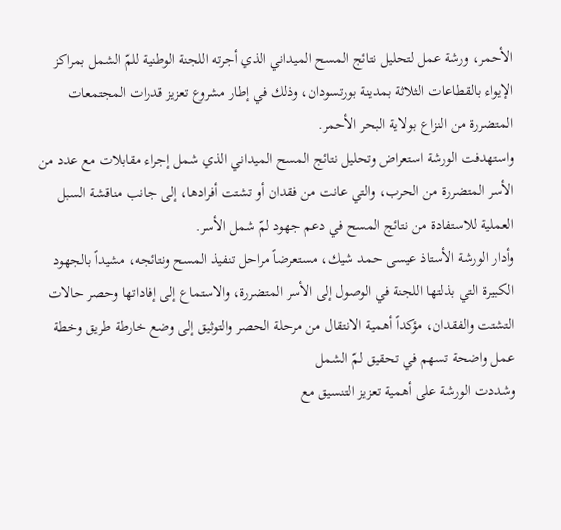الأحمر، ورشة عمل لتحليل نتائج المسح الميداني الذي أجرته اللجنة الوطنية للمّ الشمل بمراكز الإيواء بالقطاعات الثلاثة بمدينة بورتسودان، وذلك في إطار مشروع تعزيز قدرات المجتمعات المتضررة من النزاع بولاية البحر الأحمر.
واستهدفت الورشة استعراض وتحليل نتائج المسح الميداني الذي شمل إجراء مقابلات مع عدد من الأسر المتضررة من الحرب، والتي عانت من فقدان أو تشتت أفرادها، إلى جانب مناقشة السبل العملية للاستفادة من نتائج المسح في دعم جهود لمّ شمل الأسر.
وأدار الورشة الأستاذ عيسى حمد شيك، مستعرضاً مراحل تنفيذ المسح ونتائجه، مشيداً بالجهود الكبيرة التي بذلتها اللجنة في الوصول إلى الأسر المتضررة، والاستماع إلى إفاداتها وحصر حالات التشتت والفقدان، مؤكداً أهمية الانتقال من مرحلة الحصر والتوثيق إلى وضع خارطة طريق وخطة عمل واضحة تسهم في تحقيق لمّ الشمل
وشددت الورشة على أهمية تعزيز التنسيق مع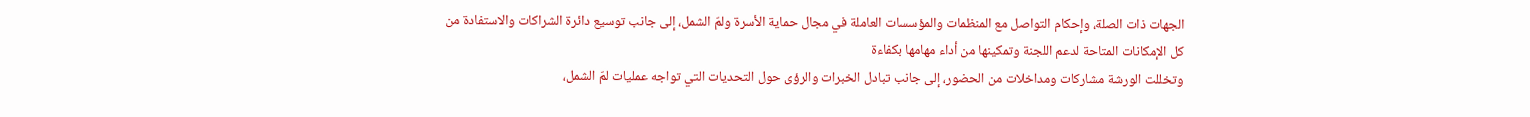الجهات ذات الصلة، وإحكام التواصل مع المنظمات والمؤسسات العاملة في مجال حماية الأسرة ولمّ الشمل، إلى جانب توسيع دائرة الشراكات والاستفادة من كل الإمكانات المتاحة لدعم اللجنة وتمكينها من أداء مهامها بكفاءة
وتخللت الورشة مشاركات ومداخلات من الحضور، إلى جانب تبادل الخبرات والرؤى حول التحديات التي تواجه عمليات لمّ الشمل،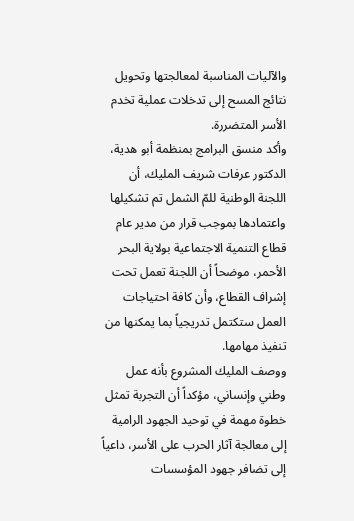والآليات المناسبة لمعالجتها وتحويل نتائج المسح إلى تدخلات عملية تخدم الأسر المتضررة.
وأكد منسق البرامج بمنظمة أبو هدية، الدكتور عرفات شريف المليك، أن اللجنة الوطنية للمّ الشمل تم تشكيلها واعتمادها بموجب قرار من مدير عام قطاع التنمية الاجتماعية بولاية البحر الأحمر، موضحاً أن اللجنة تعمل تحت إشراف القطاع، وأن كافة احتياجات العمل ستكتمل تدريجياً بما يمكنها من تنفيذ مهامها.
ووصف المليك المشروع بأنه عمل وطني وإنساني، مؤكداً أن التجربة تمثل خطوة مهمة في توحيد الجهود الرامية إلى معالجة آثار الحرب على الأسر، داعياً إلى تضافر جهود المؤسسات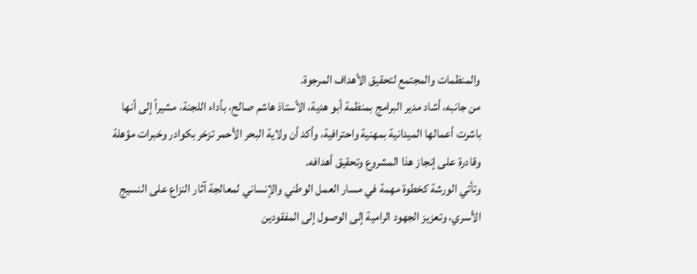والمنظمات والمجتمع لتحقيق الأهداف المرجوة.
من جانبه، أشاد مدير البرامج بمنظمة أبو هدية، الأستاذ هاشم صالح، بأداء اللجنة، مشيراً إلى أنها باشرت أعمالها الميدانية بمهنية واحترافية، وأكد أن ولاية البحر الأحمر تزخر بكوادر وخبرات مؤهلة وقادرة على إنجاز هذا المشروع وتحقيق أهدافه.
وتأتي الورشة كخطوة مهمة في مسار العمل الوطني والإنساني لمعالجة آثار النزاع على النسيج الأسري، وتعزيز الجهود الرامية إلى الوصول إلى المفقودين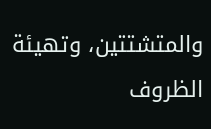والمتشتتين، وتهيئة الظروف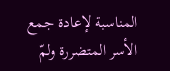المناسبة لإعادة جمع الأسر المتضررة ولمّ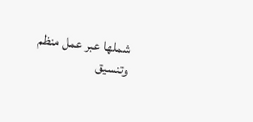شملها عبر عمل منظم وتنسيق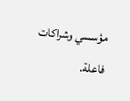مؤسسي وشراكات فاعلة.